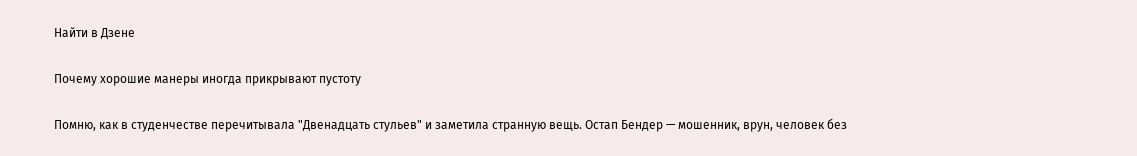Найти в Дзене

Почему хорошие манеры иногда прикрывают пустоту

Помню, как в студенчестве перечитывала "Двенадцать стульев" и заметила странную вещь. Остап Бендер — мошенник, врун, человек без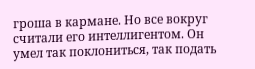гроша в кармане. Но все вокруг считали его интеллигентом. Он умел так поклониться, так подать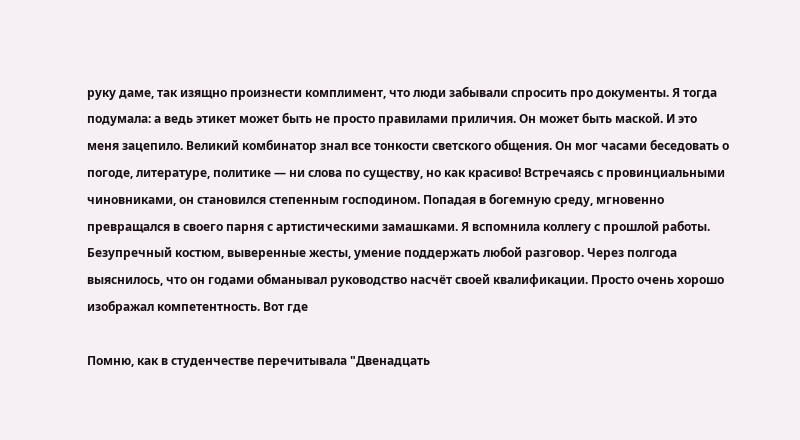руку даме, так изящно произнести комплимент, что люди забывали спросить про документы. Я тогда подумала: а ведь этикет может быть не просто правилами приличия. Он может быть маской. И это меня зацепило. Великий комбинатор знал все тонкости светского общения. Он мог часами беседовать о погоде, литературе, политике — ни слова по существу, но как красиво! Встречаясь с провинциальными чиновниками, он становился степенным господином. Попадая в богемную среду, мгновенно превращался в своего парня с артистическими замашками. Я вспомнила коллегу с прошлой работы. Безупречный костюм, выверенные жесты, умение поддержать любой разговор. Через полгода выяснилось, что он годами обманывал руководство насчёт своей квалификации. Просто очень хорошо изображал компетентность. Вот где

Помню, как в студенчестве перечитывала "Двенадцать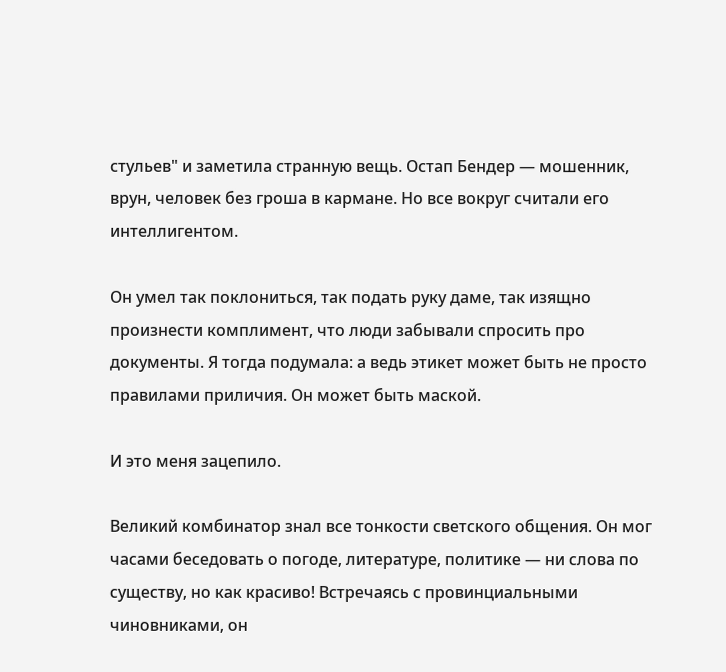стульев" и заметила странную вещь. Остап Бендер — мошенник, врун, человек без гроша в кармане. Но все вокруг считали его интеллигентом.

Он умел так поклониться, так подать руку даме, так изящно произнести комплимент, что люди забывали спросить про документы. Я тогда подумала: а ведь этикет может быть не просто правилами приличия. Он может быть маской.

И это меня зацепило.

Великий комбинатор знал все тонкости светского общения. Он мог часами беседовать о погоде, литературе, политике — ни слова по существу, но как красиво! Встречаясь с провинциальными чиновниками, он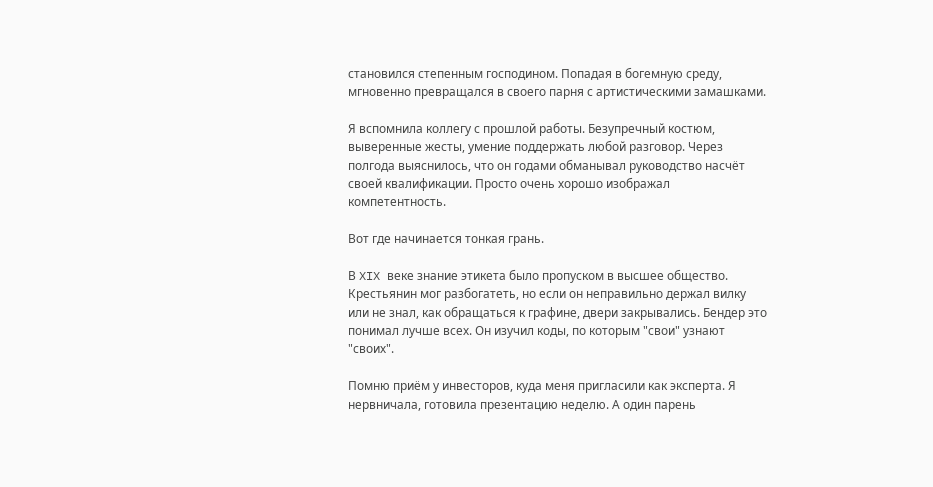становился степенным господином. Попадая в богемную среду, мгновенно превращался в своего парня с артистическими замашками.

Я вспомнила коллегу с прошлой работы. Безупречный костюм, выверенные жесты, умение поддержать любой разговор. Через полгода выяснилось, что он годами обманывал руководство насчёт своей квалификации. Просто очень хорошо изображал компетентность.

Вот где начинается тонкая грань.

В XIX веке знание этикета было пропуском в высшее общество. Крестьянин мог разбогатеть, но если он неправильно держал вилку или не знал, как обращаться к графине, двери закрывались. Бендер это понимал лучше всех. Он изучил коды, по которым "свои" узнают "своих".

Помню приём у инвесторов, куда меня пригласили как эксперта. Я нервничала, готовила презентацию неделю. А один парень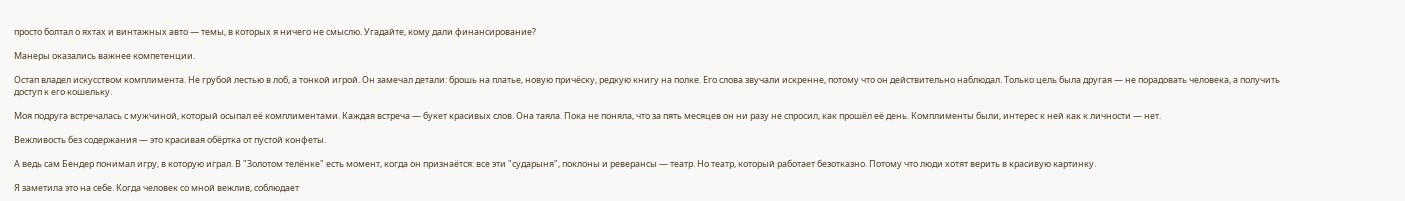просто болтал о яхтах и винтажных авто — темы, в которых я ничего не смыслю. Угадайте, кому дали финансирование?

Манеры оказались важнее компетенции.

Остап владел искусством комплимента. Не грубой лестью в лоб, а тонкой игрой. Он замечал детали: брошь на платье, новую причёску, редкую книгу на полке. Его слова звучали искренне, потому что он действительно наблюдал. Только цель была другая — не порадовать человека, а получить доступ к его кошельку.

Моя подруга встречалась с мужчиной, который осыпал её комплиментами. Каждая встреча — букет красивых слов. Она таяла. Пока не поняла, что за пять месяцев он ни разу не спросил, как прошёл её день. Комплименты были, интерес к ней как к личности — нет.

Вежливость без содержания — это красивая обёртка от пустой конфеты.

А ведь сам Бендер понимал игру, в которую играл. В "Золотом телёнке" есть момент, когда он признаётся: все эти "сударыня", поклоны и реверансы — театр. Но театр, который работает безотказно. Потому что люди хотят верить в красивую картинку.

Я заметила это на себе. Когда человек со мной вежлив, соблюдает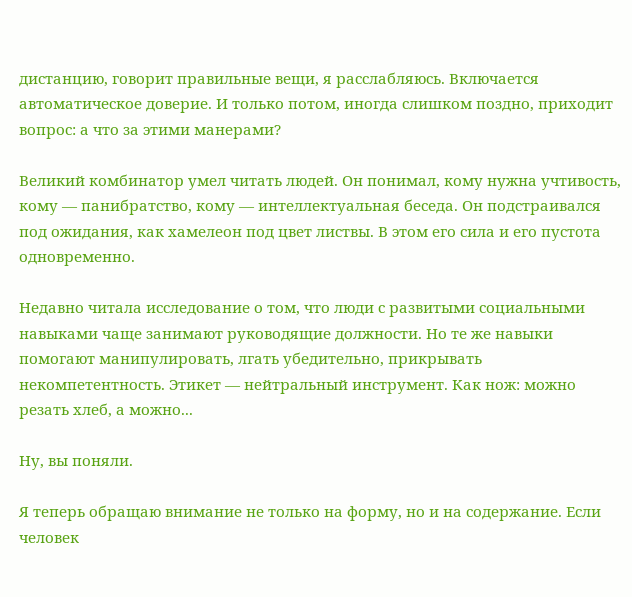дистанцию, говорит правильные вещи, я расслабляюсь. Включается автоматическое доверие. И только потом, иногда слишком поздно, приходит вопрос: а что за этими манерами?

Великий комбинатор умел читать людей. Он понимал, кому нужна учтивость, кому — панибратство, кому — интеллектуальная беседа. Он подстраивался под ожидания, как хамелеон под цвет листвы. В этом его сила и его пустота одновременно.

Недавно читала исследование о том, что люди с развитыми социальными навыками чаще занимают руководящие должности. Но те же навыки помогают манипулировать, лгать убедительно, прикрывать некомпетентность. Этикет — нейтральный инструмент. Как нож: можно резать хлеб, а можно...

Ну, вы поняли.

Я теперь обращаю внимание не только на форму, но и на содержание. Если человек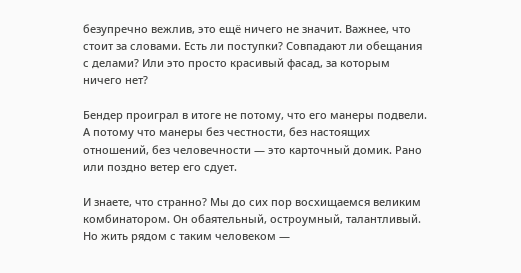безупречно вежлив, это ещё ничего не значит. Важнее, что стоит за словами. Есть ли поступки? Совпадают ли обещания с делами? Или это просто красивый фасад, за которым ничего нет?

Бендер проиграл в итоге не потому, что его манеры подвели. А потому что манеры без честности, без настоящих отношений, без человечности — это карточный домик. Рано или поздно ветер его сдует.

И знаете, что странно? Мы до сих пор восхищаемся великим комбинатором. Он обаятельный, остроумный, талантливый. Но жить рядом с таким человеком —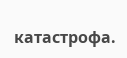катастрофа.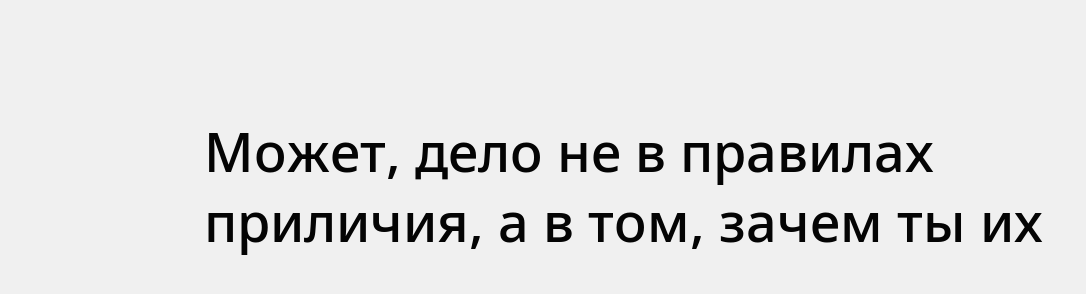Может, дело не в правилах приличия, а в том, зачем ты их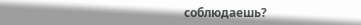соблюдаешь?